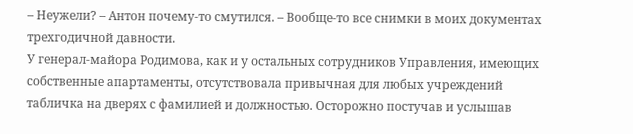– Неужели? – Антон почему-то смутился. – Вообще-то все снимки в моих документах трехгодичной давности.
У генерал-майора Родимова, как и у остальных сотрудников Управления, имеющих собственные апартаменты, отсутствовала привычная для любых учреждений табличка на дверях с фамилией и должностью. Осторожно постучав и услышав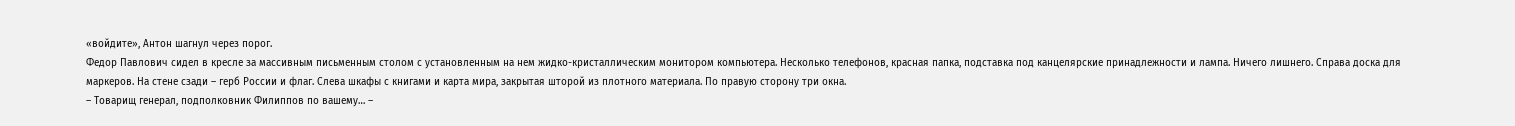«войдите», Антон шагнул через порог.
Федор Павлович сидел в кресле за массивным письменным столом с установленным на нем жидко-кристаллическим монитором компьютера. Несколько телефонов, красная папка, подставка под канцелярские принадлежности и лампа. Ничего лишнего. Справа доска для маркеров. На стене сзади – герб России и флаг. Слева шкафы с книгами и карта мира, закрытая шторой из плотного материала. По правую сторону три окна.
– Товарищ генерал, подполковник Филиппов по вашему… –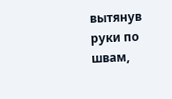вытянув руки по швам,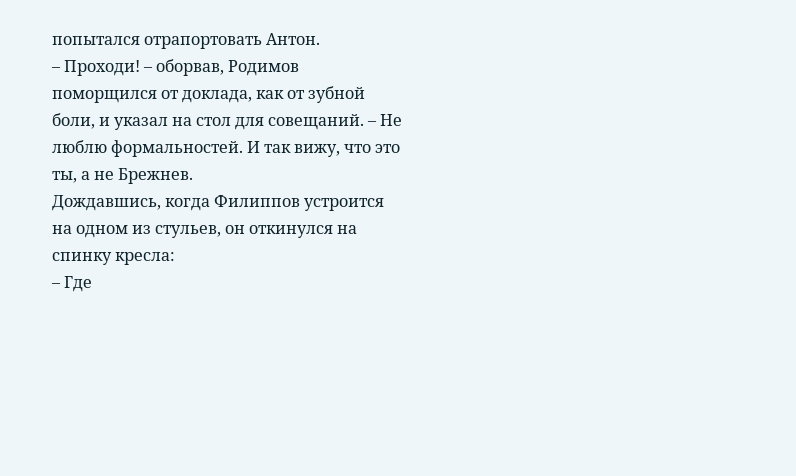попытался отрапортовать Антон.
– Проходи! – оборвав, Родимов поморщился от доклада, как от зубной боли, и указал на стол для совещаний. – Не люблю формальностей. И так вижу, что это ты, а не Брежнев.
Дождавшись, когда Филиппов устроится на одном из стульев, он откинулся на спинку кресла:
– Где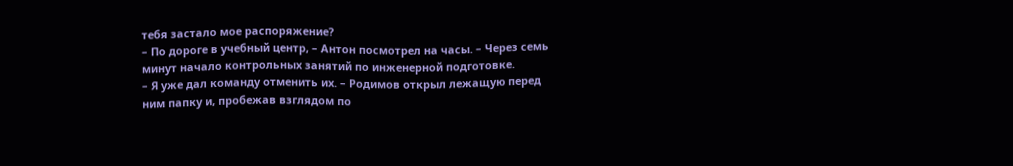тебя застало мое распоряжение?
– По дороге в учебный центр, – Антон посмотрел на часы. – Через семь минут начало контрольных занятий по инженерной подготовке.
– Я уже дал команду отменить их. – Родимов открыл лежащую перед ним папку и, пробежав взглядом по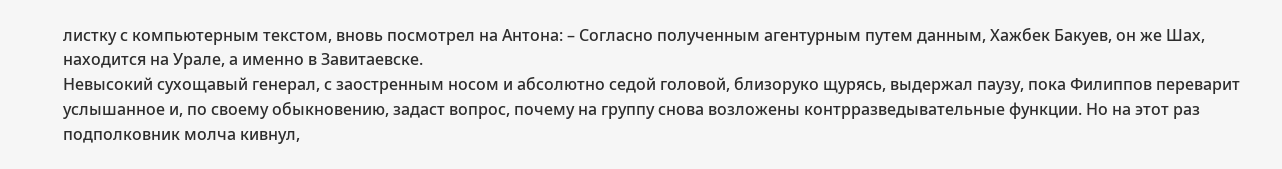листку с компьютерным текстом, вновь посмотрел на Антона: – Согласно полученным агентурным путем данным, Хажбек Бакуев, он же Шах, находится на Урале, а именно в Завитаевске.
Невысокий сухощавый генерал, с заостренным носом и абсолютно седой головой, близоруко щурясь, выдержал паузу, пока Филиппов переварит услышанное и, по своему обыкновению, задаст вопрос, почему на группу снова возложены контрразведывательные функции. Но на этот раз подполковник молча кивнул,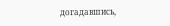догадавшись,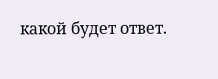какой будет ответ.